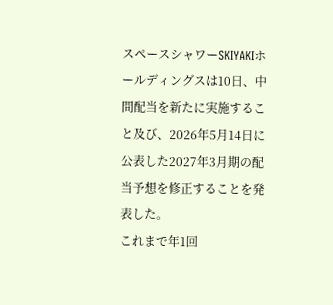スペースシャワーSKIYAKIホールディングスは10日、中間配当を新たに実施すること及び、2026年5月14日に公表した2027年3月期の配当予想を修正することを発表した。
これまで年1回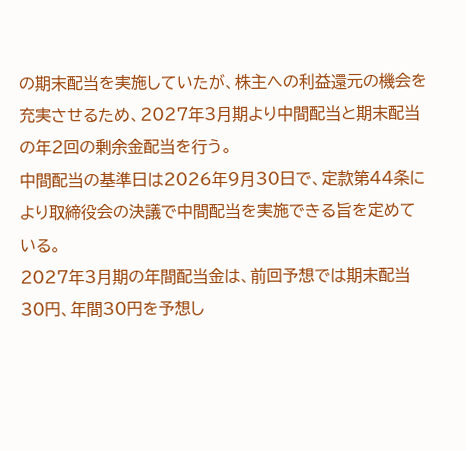の期末配当を実施していたが、株主への利益還元の機会を充実させるため、2027年3月期より中間配当と期末配当の年2回の剰余金配当を行う。
中間配当の基準日は2026年9月30日で、定款第44条により取締役会の決議で中間配当を実施できる旨を定めている。
2027年3月期の年間配当金は、前回予想では期末配当30円、年間30円を予想し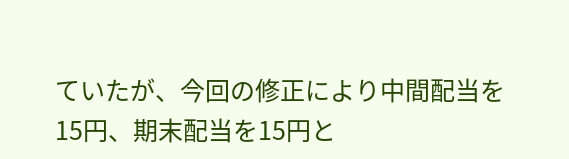ていたが、今回の修正により中間配当を15円、期末配当を15円と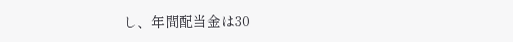し、年間配当金は30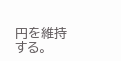円を維持する。